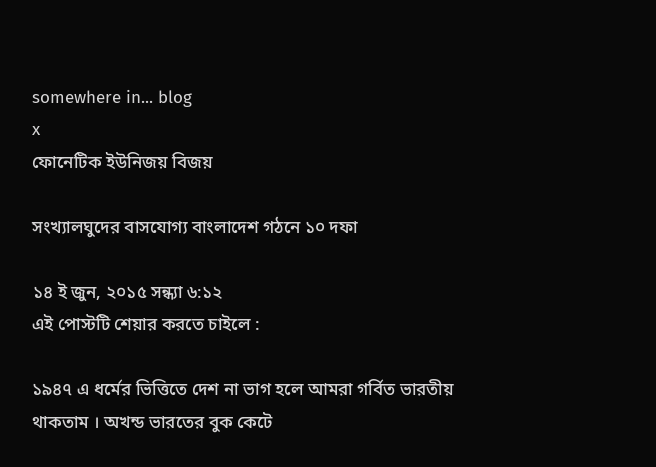somewhere in... blog
x
ফোনেটিক ইউনিজয় বিজয়

সংখ্যালঘুদের বাসযোগ্য বাংলাদেশ গঠনে ১০ দফা

১৪ ই জুন, ২০১৫ সন্ধ্যা ৬:১২
এই পোস্টটি শেয়ার করতে চাইলে :

১৯৪৭ এ ধর্মের ভিত্তিতে দেশ না ভাগ হলে আমরা গর্বিত ভারতীয় থাকতাম । অখন্ড ভারতের বুক কেটে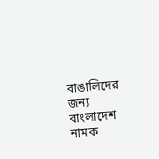বাঙালিদের জন্য বাংলাদেশ নামক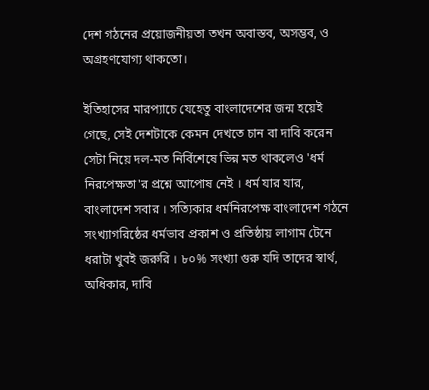দেশ গঠনের প্রয়োজনীয়তা তখন অবাস্তব, অসম্ভব, ও অগ্রহণযোগ্য থাকতো।

ইতিহাসের মারপ‌্যাচে যেহেতু বাংলাদেশের জন্ম হয়েই গেছে, সেই দেশটাকে কেমন দেখতে চান বা দাবি করেন সেটা নিয়ে দল-মত নির্বিশেষে ভিন্ন মত থাকলেও 'ধর্ম নিরপেক্ষতা'র প্রশ্নে আপোষ নেই । ধর্ম যার যার, বাংলাদেশ সবার । সত্যিকার ধর্মনিরপেক্ষ বাংলাদেশ গঠনে সংখ্যাগরিষ্ঠের ধর্মভাব প্রকাশ ও প্রতিষ্ঠায় লাগাম টেনে ধরাটা খুবই জরুরি । ৮০% সংখ্যা গুরু যদি তাদের স্বার্থ, অধিকার, দাবি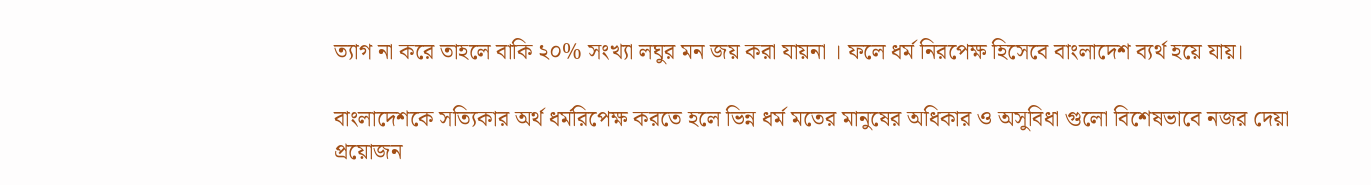ত্যাগ না করে তাহলে বাকি ২০% সংখ্যা লঘুর মন জয় করা যায়না । ফলে ধর্ম নিরপেক্ষ হিসেবে বাংলাদেশ ব্যর্থ হয়ে যায়।

বাংলাদেশকে সত্যিকার অর্থ ধর্মরিপেক্ষ করতে হলে ভিন্ন ধর্ম মতের মানুষের অধিকার ও অসুবিধা গুলো বিশেষভাবে নজর দেয়া প্রয়োজন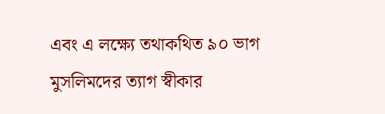এবং এ লক্ষ্যে তথাকথিত ৯০ ভাগ মুসলিমদের ত্যাগ স্বীকার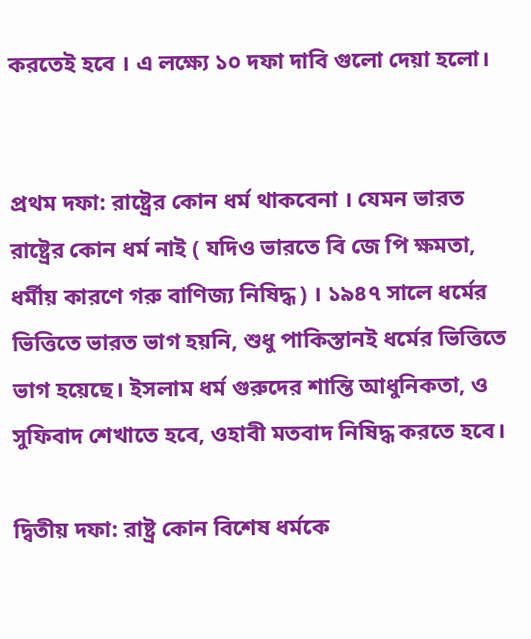করতেই হবে । এ লক্ষ্যে ১০ দফা দাবি গুলো দেয়া হলো।


প্রথম দফা: রাষ্ট্রের কোন ধর্ম থাকবেনা । যেমন ভারত রাষ্ট্রের কোন ধর্ম নাই ( যদিও ভারতে বি জে পি ক্ষমতা, ধর্মীয় কারণে গরু বাণিজ্য নিষিদ্ধ ) । ১৯৪৭ সালে ধর্মের ভিত্তিতে ভারত ভাগ হয়নি, শুধু পাকিস্তানই ধর্মের ভিত্তিতে ভাগ হয়েছে। ইসলাম ধর্ম গুরুদের শান্তি আধুনিকতা, ও সুফিবাদ শেখাতে হবে, ওহাবী মতবাদ নিষিদ্ধ করতে হবে।

দ্বিতীয় দফা: রাষ্ট্র কোন বিশেষ ধর্মকে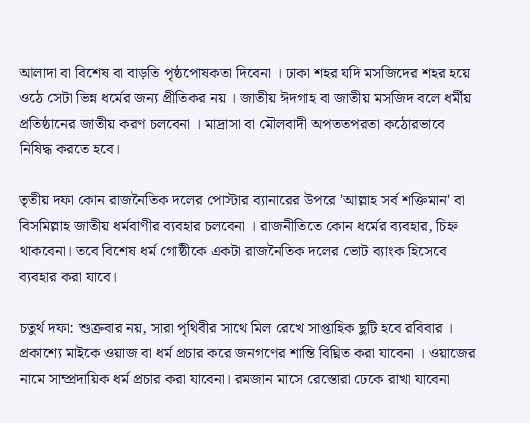আলাদা বা বিশেষ বা বাড়তি পৃষ্ঠপোষকতা দিবেনা । ঢাকা শহর যদি মসজিদের শহর হয়ে ওঠে সেটা ভিন্ন ধর্মের জন্য প্রীতিকর নয় । জাতীয় ঈদগাহ বা জাতীয় মসজিদ বলে ধর্মীয় প্রতিষ্ঠানের জাতীয় করণ চলবেনা । মাদ্রাসা বা মৌলবাদী অপততপরতা কঠোরভাবে নিষিদ্ধ করতে হবে।

তৃতীয় দফা কোন রাজনৈতিক দলের পোস্টার ব্যানারের উপরে 'আল্লাহ সর্ব শক্তিমান' বা বিসমিল্লাহ জাতীয় ধর্মবাণীর ব্যবহার চলবেনা । রাজনীতিতে কোন ধর্মের ব্যবহার, চিহ্ন থাকবেনা। তবে বিশেষ ধর্ম গোষ্ঠীকে একটা রাজনৈতিক দলের ভোট ব্যাংক হিসেবে ব্যবহার করা যাবে।

চতুর্থ দফা: শুক্রবার নয়, সারা পৃথিবীর সাথে মিল রেখে সাপ্তাহিক ছুটি হবে রবিবার । প্রকাশ্যে মাইকে ওয়াজ বা ধর্ম প্রচার করে জনগণের শান্তি বিঘ্নিত করা যাবেনা । ওয়াজের নামে সাম্প্রদায়িক ধর্ম প্রচার করা যাবেনা। রমজান মাসে রেস্তোরা ঢেকে রাখা যাবেনা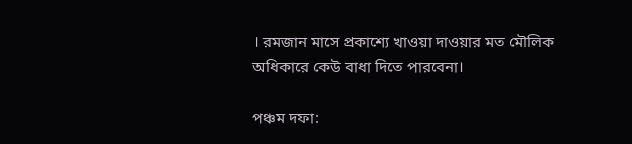। রমজান মাসে প্রকাশ্যে খাওয়া দাওয়ার মত মৌলিক অধিকারে কেউ বাধা দিতে পারবেনা।

পঞ্চম দফা: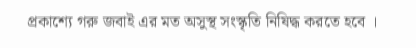প্রকাশ্যে গরু জবাই এর মত অসুস্থ সংস্কৃতি নিষিদ্ধ করতে হবে ।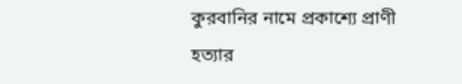কুরবানির নামে প্রকাশ্যে প্রাণী হত্যার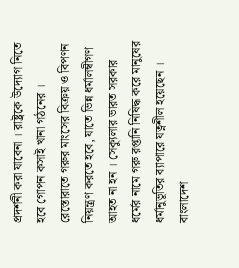প্রদর্শনী করা যাবেনা । রাষ্ট্রকে উদ্যোগ নিতে হবে গোপন কসাই খানা গঠনের । রেস্তোরাতে গরুর মাংসের বিক্রয় ও বিপণন নিয়ন্ত্রণ করতে হবে, যাতে ভিন্ন ধর্মালম্বীগণ আহত না হন । সেক্যুলার ভারত সরকার ধর্মের নামে গরু রপ্তানি নিষিদ্ধ করে মানুষের ধর্মানুভূতির ব্যাপারে যত্নশীল হয়েছেন । বাংলাদেশ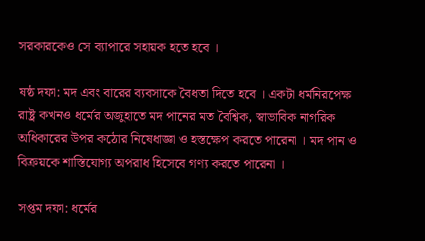সরকারকেও সে ব্যাপারে সহায়ক হতে হবে ।

ষষ্ঠ দফা: মদ এবং বারের ব্যবসাকে বৈধতা দিতে হবে । একটা ধর্মনিরপেক্ষ রাষ্ট্র কখনও ধর্মের অজুহাতে মদ পানের মত বৈশ্বিক, স্বাভাবিক নাগরিক অধিকারের উপর কঠোর নিষেধাজ্ঞা ও হস্তক্ষেপ করতে পারেনা । মদ পান ও বিক্রয়কে শাস্তিযোগ্য অপরাধ হিসেবে গণ্য করতে পারেনা ।

সপ্তম দফা: ধর্মের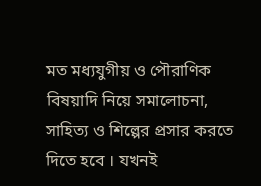মত মধ্যযুগীয় ও পৌরাণিক বিষয়াদি নিয়ে সমালোচনা, সাহিত্য ও শিল্পের প্রসার করতে দিতে হবে । যখনই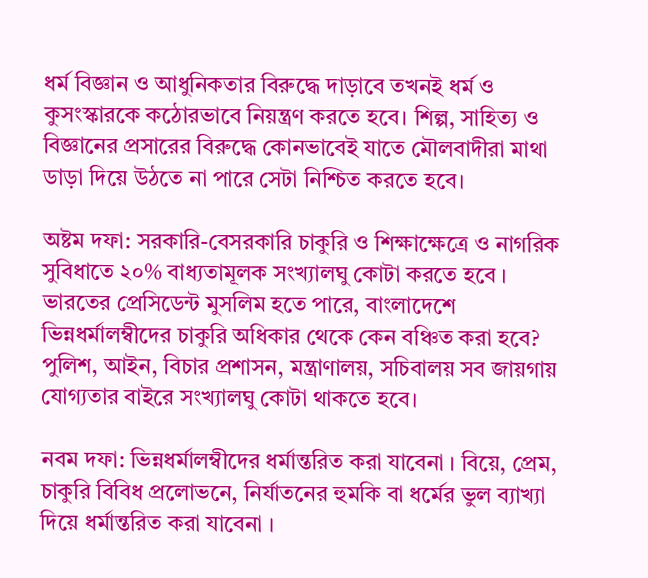ধর্ম বিজ্ঞান ও আধুনিকতার বিরুদ্ধে দাড়াবে তখনই ধর্ম ও কুসংস্কারকে কঠোরভাবে নিয়ন্ত্রণ করতে হবে। শিল্প, সাহিত্য ও বিজ্ঞানের প্রসারের বিরুদ্ধে কোনভাবেই যাতে মৌলবাদীরা মাথা ডাড়া দিয়ে উঠতে না পারে সেটা নিশ্চিত করতে হবে।

অষ্টম দফা: সরকারি-বেসরকারি চাকুরি ও শিক্ষাক্ষেত্রে ও নাগরিক সুবিধাতে ২০% বাধ্যতামূলক সংখ্যালঘু কোটা করতে হবে ।
ভারতের প্রেসিডেন্ট মুসলিম হতে পারে, বাংলাদেশে ভিন্নধর্মালম্বীদের চাকুরি অধিকার থেকে কেন বঞ্চিত করা হবে? পুলিশ, আইন, বিচার প্রশাসন, মন্ত্রাণালয়, সচিবালয় সব জায়গায় যোগ্যতার বাইরে সংখ্যালঘু কোটা থাকতে হবে।

নবম দফা: ভিন্নধর্মালম্বীদের ধর্মান্তরিত করা যাবেনা । বিয়ে, প্রেম, চাকুরি বিবিধ প্রলোভনে, নির্যাতনের হুমকি বা ধর্মের ভুল ব্যাখ্যা দিয়ে ধর্মান্তরিত করা যাবেনা ।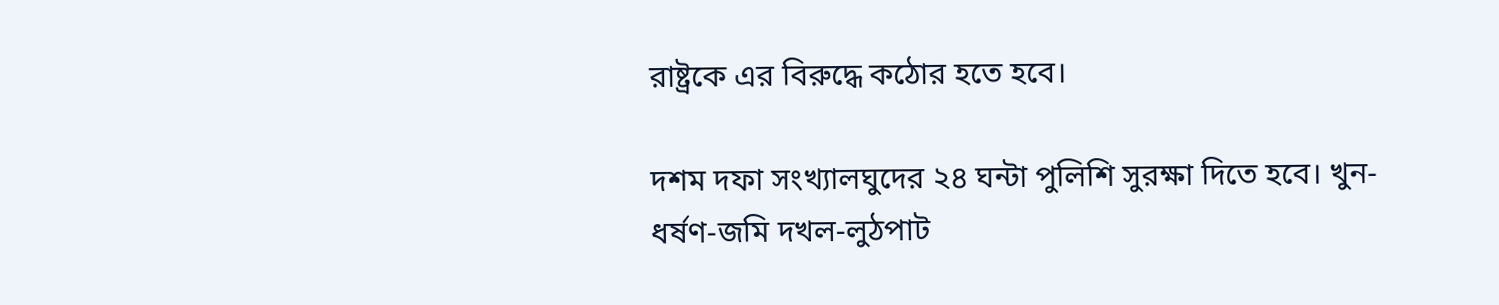রাষ্ট্রকে এর বিরুদ্ধে কঠোর হতে হবে।

দশম দফা সংখ্যালঘুদের ২৪ ঘন্টা পুলিশি সুরক্ষা দিতে হবে। খুন-ধর্ষণ-জমি দখল-লুঠপাট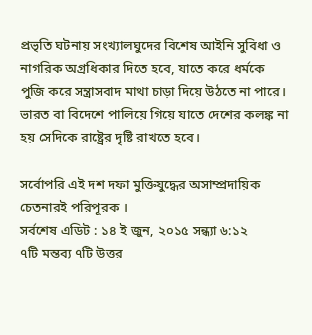প্রভৃতি ঘটনায় সংখ্যালঘুদের বিশেষ আইনি সুবিধা ও নাগরিক অগ্রধিকার দিতে হবে, যাতে করে ধর্মকে পুজি করে সন্ত্রাসবাদ মাথা চাড়া দিয়ে উঠতে না পারে। ভারত বা বিদেশে পালিয়ে গিয়ে যাতে দেশের কলঙ্ক না হয় সেদিকে রাষ্ট্রের দৃষ্টি রাখতে হবে।

সর্বোপরি এই দশ দফা মুক্তিযুদ্ধের অসাম্প্রদায়িক চেতনারই পরিপূরক ।
সর্বশেষ এডিট : ১৪ ই জুন, ২০১৫ সন্ধ্যা ৬:১২
৭টি মন্তব্য ৭টি উত্তর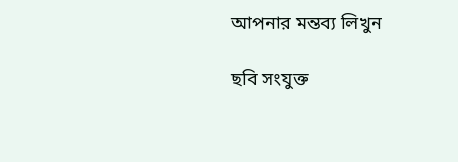আপনার মন্তব্য লিখুন

ছবি সংযুক্ত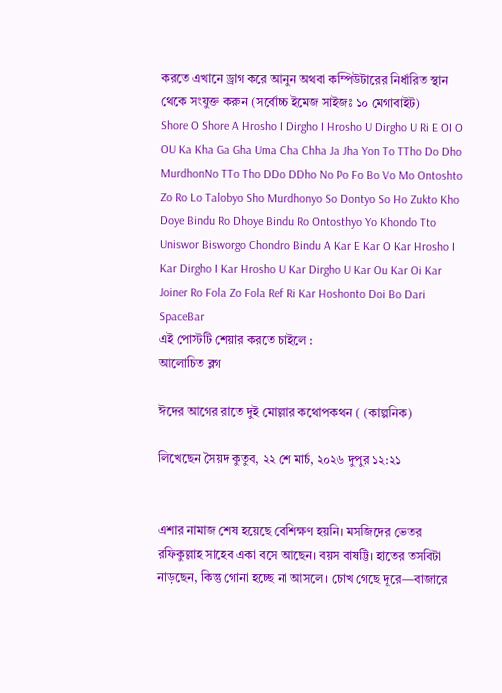করতে এখানে ড্রাগ করে আনুন অথবা কম্পিউটারের নির্ধারিত স্থান থেকে সংযুক্ত করুন (সর্বোচ্চ ইমেজ সাইজঃ ১০ মেগাবাইট)
Shore O Shore A Hrosho I Dirgho I Hrosho U Dirgho U Ri E OI O OU Ka Kha Ga Gha Uma Cha Chha Ja Jha Yon To TTho Do Dho MurdhonNo TTo Tho DDo DDho No Po Fo Bo Vo Mo Ontoshto Zo Ro Lo Talobyo Sho Murdhonyo So Dontyo So Ho Zukto Kho Doye Bindu Ro Dhoye Bindu Ro Ontosthyo Yo Khondo Tto Uniswor Bisworgo Chondro Bindu A Kar E Kar O Kar Hrosho I Kar Dirgho I Kar Hrosho U Kar Dirgho U Kar Ou Kar Oi Kar Joiner Ro Fola Zo Fola Ref Ri Kar Hoshonto Doi Bo Dari SpaceBar
এই পোস্টটি শেয়ার করতে চাইলে :
আলোচিত ব্লগ

ঈদের আগের রাতে দুই মোল্লার কথোপকথন ( (কাল্পনিক)

লিখেছেন সৈয়দ কুতুব, ২২ শে মার্চ, ২০২৬ দুপুর ১২:২১


এশার নামাজ শেষ হয়েছে বেশিক্ষণ হয়নি। মসজিদের ভেতর রফিকুল্লাহ সাহেব একা বসে আছেন। বয়স বাষট্টি। হাতের তসবিটা নাড়ছেন, কিন্তু গোনা হচ্ছে না আসলে। চোখ গেছে দূরে—বাজারে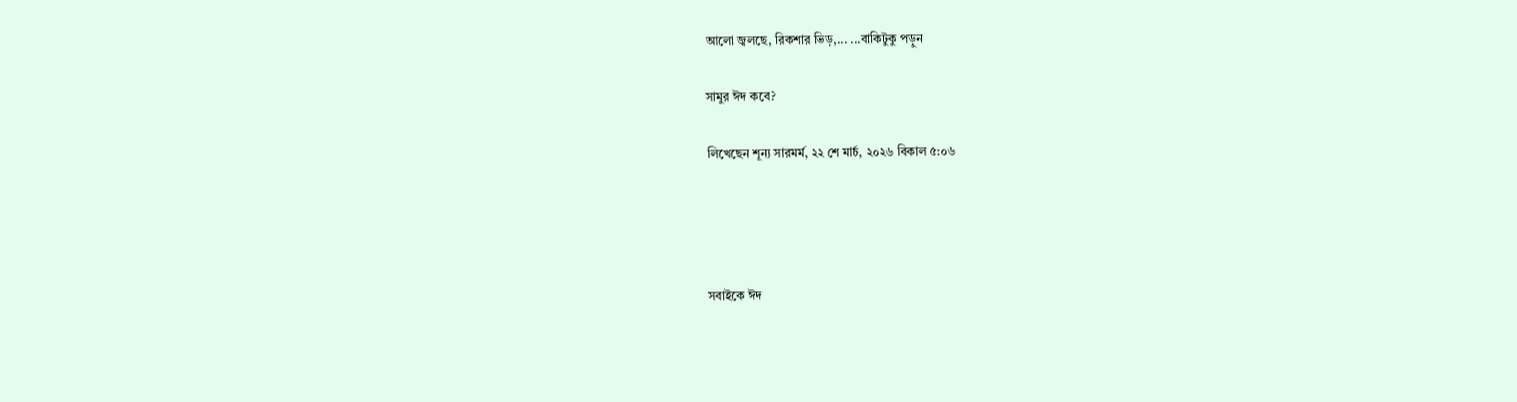আলো জ্বলছে, রিকশার ভিড়,... ...বাকিটুকু পড়ুন

সামুর ঈদ কবে?

লিখেছেন শূন্য সারমর্ম, ২২ শে মার্চ, ২০২৬ বিকাল ৫:০৬




সবাইকে ঈদ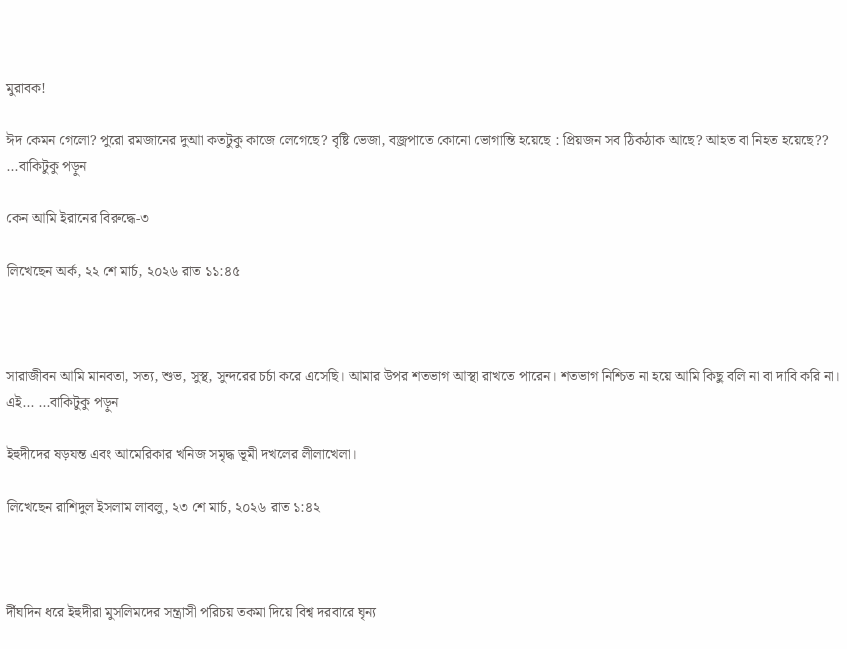মুরাবক!

ঈদ কেমন গেলো? পুরো রমজানের দুআা কতটুকু কাজে লেগেছে? বৃষ্টি ভেজা, বজ্রপাতে কোনো ভোগান্তি হয়েছে : প্রিয়জন সব ঠিকঠাক আছে? আহত বা নিহত হয়েছে?? ...বাকিটুকু পড়ুন

কেন আমি ইরানের বিরুদ্ধে-৩

লিখেছেন অর্ক, ২২ শে মার্চ, ২০২৬ রাত ১১:৪৫



সারাজীবন আমি মানবতা, সত্য, শুভ, সুস্থ, সুন্দরের চর্চা করে এসেছি। আমার উপর শতভাগ আস্থা রাখতে পারেন। শতভাগ নিশ্চিত না হয়ে আমি কিছু বলি না বা দাবি করি না। এই... ...বাকিটুকু পড়ুন

ইহুদীদের ষড়যন্ত এবং আমেরিকার খনিজ সমৃদ্ধ ভূমী দখলের লীলাখেলা।

লিখেছেন রাশিদুল ইসলাম লাবলু, ২৩ শে মার্চ, ২০২৬ রাত ১:৪২



র্দীঘদিন ধরে ইহুদীরা মুসলিমদের সন্ত্রাসী পরিচয় তকমা দিয়ে বিশ্ব দরবারে ঘৃন্য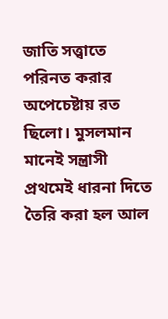জাতি সত্ত্বাতে পরিনত করার অপেচেষ্টায় রত ছিলো। মুসলমান মানেই সন্ত্রাসী প্রথমেই ধারনা দিতে তৈরি করা হল আল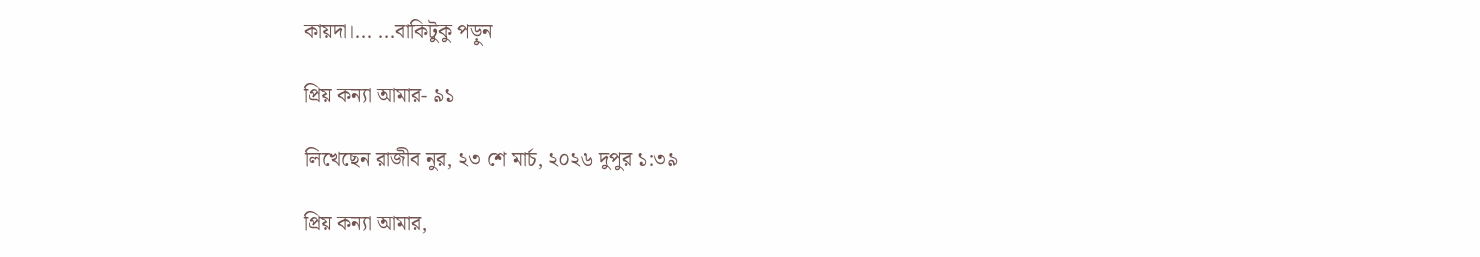কায়দা।... ...বাকিটুকু পড়ুন

প্রিয় কন্যা আমার- ৯১

লিখেছেন রাজীব নুর, ২৩ শে মার্চ, ২০২৬ দুপুর ১:৩৯

প্রিয় কন্যা আমার,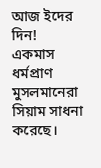আজ ইদের দিন!
একমাস ধর্মপ্রাণ মুসলমানেরা সিয়াম সাধনা করেছে।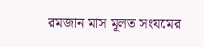রমজান মাস মূলত সংযমের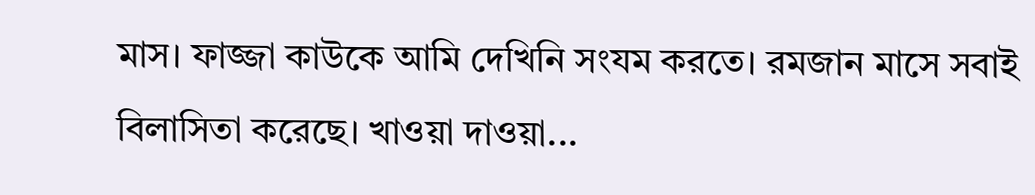মাস। ফাজ্জা কাউকে আমি দেখিনি সংযম করতে। রমজান মাসে সবাই বিলাসিতা করেছে। খাওয়া দাওয়া...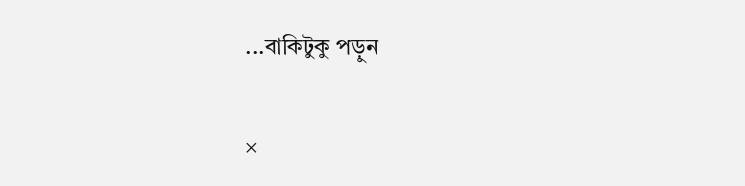...বাকিটুকু পড়ুন

×